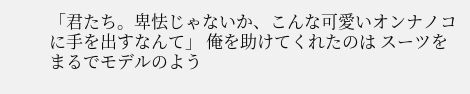「君たち。卑怯じゃないか、こんな可愛いオンナノコに手を出すなんて」 俺を助けてくれたのは スーツをまるでモデルのよう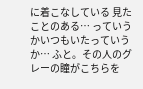に着こなしている 見たことのある… っていうかいつもいたっていうか… ふと。その人のグレーの瞳がこちらを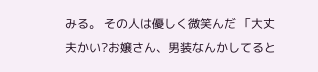みる。 その人は優しく微笑んだ 「大丈夫かい?お嬢さん、男装なんかしてると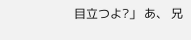目立つよ?」 あ、 兄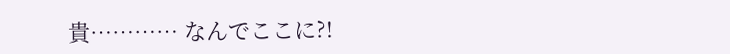貴………… なんでここに?!